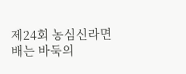제24회 농심신라면배는 바둑의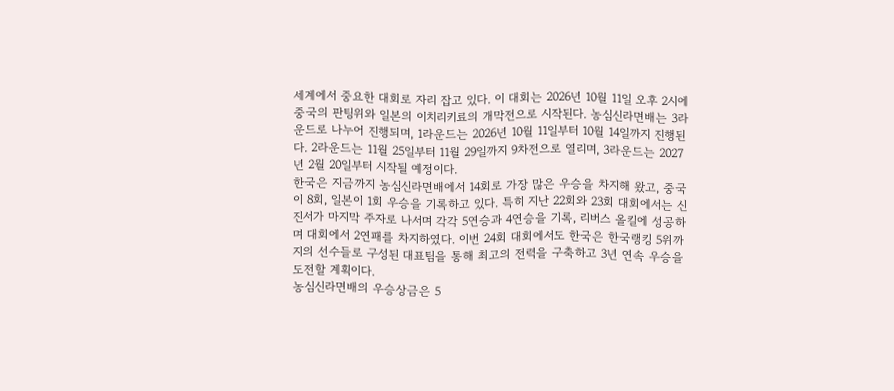세계에서 중요한 대회로 자리 잡고 있다. 이 대회는 2026년 10월 11일 오후 2시에 중국의 판팅위와 일본의 이치리키료의 개막전으로 시작된다. 농심신라면배는 3라운드로 나누어 진행되며, 1라운드는 2026년 10월 11일부터 10월 14일까지 진행된다. 2라운드는 11월 25일부터 11월 29일까지 9차전으로 열리며, 3라운드는 2027년 2월 20일부터 시작될 예정이다.
한국은 지금까지 농심신라면배에서 14회로 가장 많은 우승을 차지해 왔고, 중국이 8회, 일본이 1회 우승을 기록하고 있다. 특히 지난 22회와 23회 대회에서는 신진서가 마지막 주자로 나서며 각각 5연승과 4연승을 기록, 리버스 올킬에 성공하며 대회에서 2연패를 차지하였다. 이번 24회 대회에서도 한국은 한국랭킹 5위까지의 선수들로 구성된 대표팀을 통해 최고의 전력을 구축하고 3년 연속 우승을 도전할 계획이다.
농심신라면배의 우승상금은 5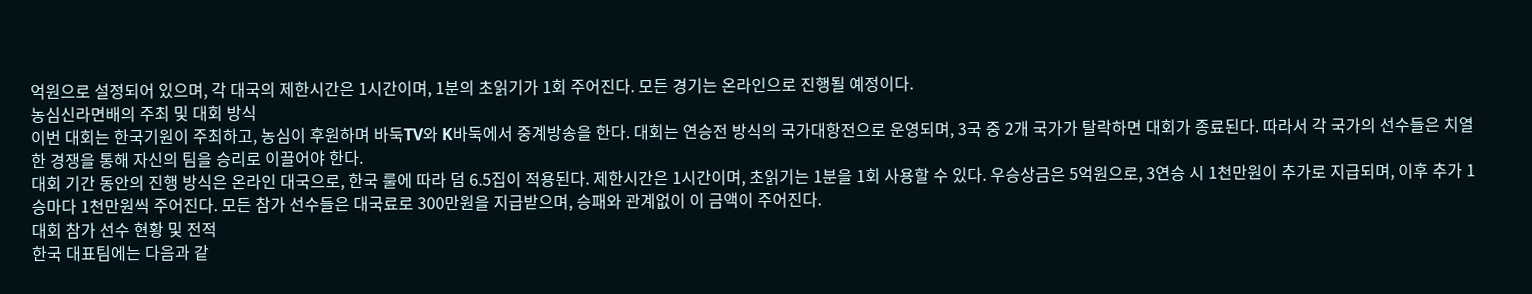억원으로 설정되어 있으며, 각 대국의 제한시간은 1시간이며, 1분의 초읽기가 1회 주어진다. 모든 경기는 온라인으로 진행될 예정이다.
농심신라면배의 주최 및 대회 방식
이번 대회는 한국기원이 주최하고, 농심이 후원하며 바둑TV와 K바둑에서 중계방송을 한다. 대회는 연승전 방식의 국가대항전으로 운영되며, 3국 중 2개 국가가 탈락하면 대회가 종료된다. 따라서 각 국가의 선수들은 치열한 경쟁을 통해 자신의 팀을 승리로 이끌어야 한다.
대회 기간 동안의 진행 방식은 온라인 대국으로, 한국 룰에 따라 덤 6.5집이 적용된다. 제한시간은 1시간이며, 초읽기는 1분을 1회 사용할 수 있다. 우승상금은 5억원으로, 3연승 시 1천만원이 추가로 지급되며, 이후 추가 1승마다 1천만원씩 주어진다. 모든 참가 선수들은 대국료로 300만원을 지급받으며, 승패와 관계없이 이 금액이 주어진다.
대회 참가 선수 현황 및 전적
한국 대표팀에는 다음과 같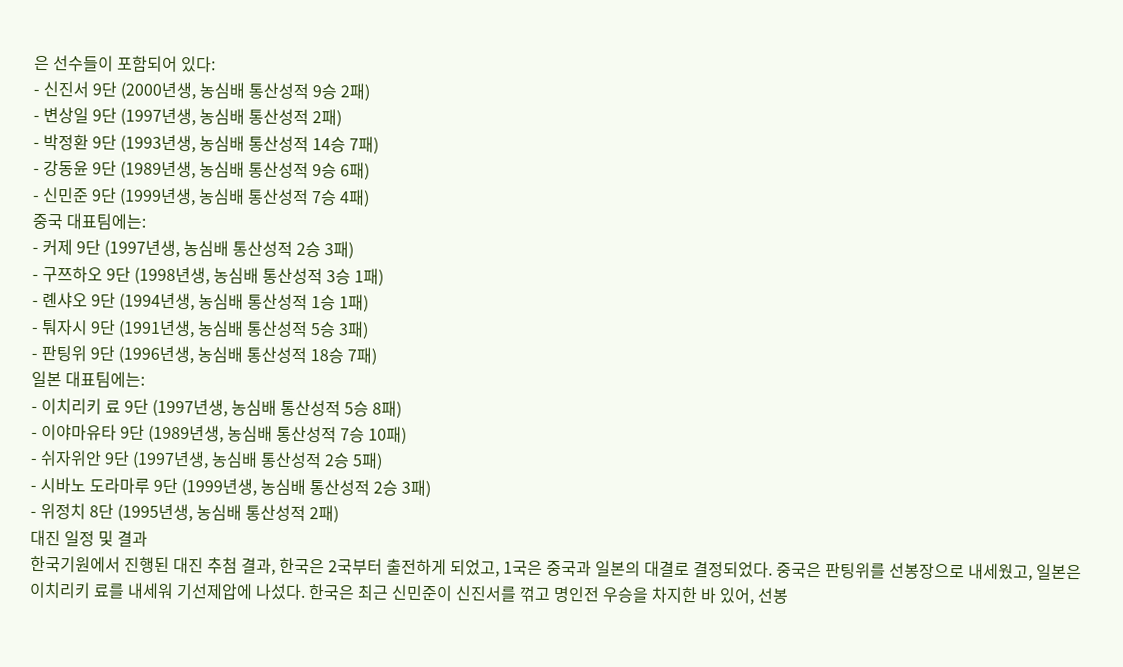은 선수들이 포함되어 있다:
- 신진서 9단 (2000년생, 농심배 통산성적 9승 2패)
- 변상일 9단 (1997년생, 농심배 통산성적 2패)
- 박정환 9단 (1993년생, 농심배 통산성적 14승 7패)
- 강동윤 9단 (1989년생, 농심배 통산성적 9승 6패)
- 신민준 9단 (1999년생, 농심배 통산성적 7승 4패)
중국 대표팀에는:
- 커제 9단 (1997년생, 농심배 통산성적 2승 3패)
- 구쯔하오 9단 (1998년생, 농심배 통산성적 3승 1패)
- 롄샤오 9단 (1994년생, 농심배 통산성적 1승 1패)
- 퉈자시 9단 (1991년생, 농심배 통산성적 5승 3패)
- 판팅위 9단 (1996년생, 농심배 통산성적 18승 7패)
일본 대표팀에는:
- 이치리키 료 9단 (1997년생, 농심배 통산성적 5승 8패)
- 이야마유타 9단 (1989년생, 농심배 통산성적 7승 10패)
- 쉬자위안 9단 (1997년생, 농심배 통산성적 2승 5패)
- 시바노 도라마루 9단 (1999년생, 농심배 통산성적 2승 3패)
- 위정치 8단 (1995년생, 농심배 통산성적 2패)
대진 일정 및 결과
한국기원에서 진행된 대진 추첨 결과, 한국은 2국부터 출전하게 되었고, 1국은 중국과 일본의 대결로 결정되었다. 중국은 판팅위를 선봉장으로 내세웠고, 일본은 이치리키 료를 내세워 기선제압에 나섰다. 한국은 최근 신민준이 신진서를 꺾고 명인전 우승을 차지한 바 있어, 선봉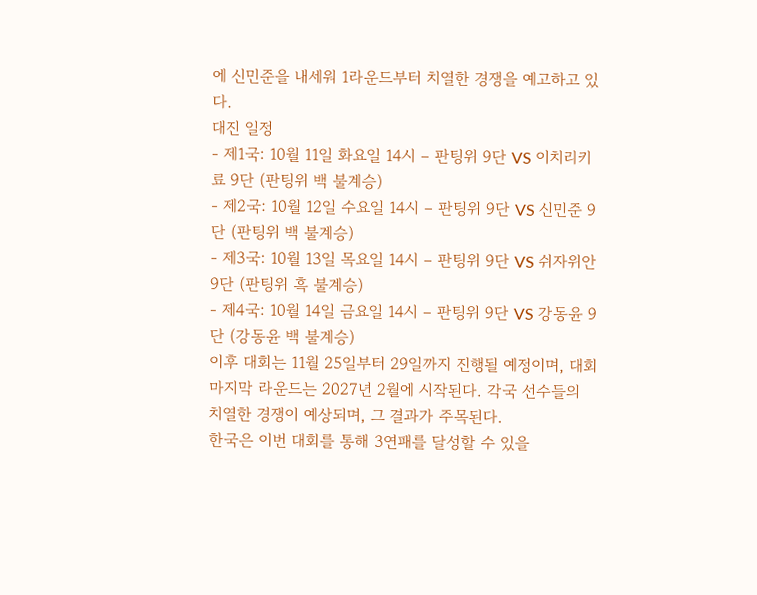에 신민준을 내세워 1라운드부터 치열한 경쟁을 예고하고 있다.
대진 일정
- 제1국: 10월 11일 화요일 14시 – 판팅위 9단 VS 이치리키 료 9단 (판팅위 백 불계승)
- 제2국: 10월 12일 수요일 14시 – 판팅위 9단 VS 신민준 9단 (판팅위 백 불계승)
- 제3국: 10월 13일 목요일 14시 – 판팅위 9단 VS 쉬자위안 9단 (판팅위 흑 불계승)
- 제4국: 10월 14일 금요일 14시 – 판팅위 9단 VS 강동윤 9단 (강동윤 백 불계승)
이후 대회는 11월 25일부터 29일까지 진행될 예정이며, 대회 마지막 라운드는 2027년 2월에 시작된다. 각국 선수들의 치열한 경쟁이 예상되며, 그 결과가 주목된다.
한국은 이번 대회를 통해 3연패를 달성할 수 있을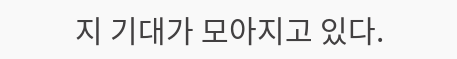지 기대가 모아지고 있다.